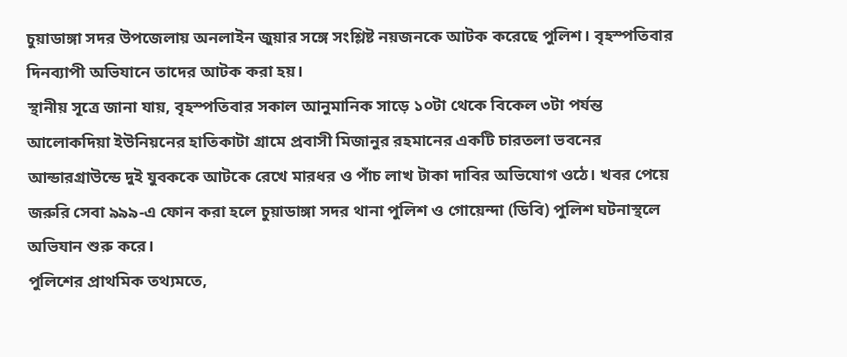চুয়াডাঙ্গা সদর উপজেলায় অনলাইন জুয়ার সঙ্গে সংশ্লিষ্ট নয়জনকে আটক করেছে পুলিশ। বৃহস্পতিবার দিনব্যাপী অভিযানে তাদের আটক করা হয়।
স্থানীয় সূত্রে জানা যায়, বৃহস্পতিবার সকাল আনুমানিক সাড়ে ১০টা থেকে বিকেল ৩টা পর্যন্ত আলোকদিয়া ইউনিয়নের হাতিকাটা গ্রামে প্রবাসী মিজানুর রহমানের একটি চারতলা ভবনের আন্ডারগ্রাউন্ডে দুই যুবককে আটকে রেখে মারধর ও পাঁচ লাখ টাকা দাবির অভিযোগ ওঠে। খবর পেয়ে জরুরি সেবা ৯৯৯-এ ফোন করা হলে চুয়াডাঙ্গা সদর থানা পুলিশ ও গোয়েন্দা (ডিবি) পুলিশ ঘটনাস্থলে অভিযান শুরু করে।
পুলিশের প্রাথমিক তথ্যমতে,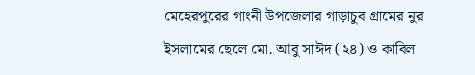মেহেরপুরের গাংনী উপজেলার গাড়াচুব গ্রামের নুর ইসলামের ছেলে মো. আবু সাঈদ (২৪) ও কাবিল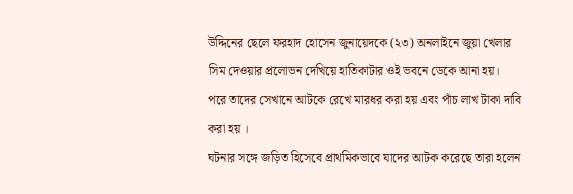উদ্দিনের ছেলে ফরহাদ হোসেন জুনায়েদকে (২৩) অনলাইনে জুয়া খেলার সিম দেওয়ার প্রলোভন দেখিয়ে হাতিকাটার ওই ভবনে ডেকে আনা হয়। পরে তাদের সেখানে আটকে রেখে মারধর করা হয় এবং পাঁচ লাখ টাকা দাবি করা হয় ।
ঘটনার সঙ্গে জড়িত হিসেবে প্রাথমিকভাবে যাদের আটক করেছে তারা হলেন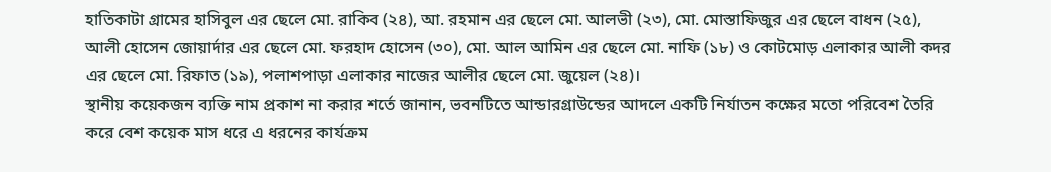হাতিকাটা গ্রামের হাসিবুল এর ছেলে মো. রাকিব (২৪), আ. রহমান এর ছেলে মো. আলভী (২৩), মো. মোস্তাফিজুর এর ছেলে বাধন (২৫), আলী হোসেন জোয়ার্দার এর ছেলে মো. ফরহাদ হোসেন (৩০), মো. আল আমিন এর ছেলে মো. নাফি (১৮) ও কোটমোড় এলাকার আলী কদর এর ছেলে মো. রিফাত (১৯), পলাশপাড়া এলাকার নাজের আলীর ছেলে মো. জুয়েল (২৪)।
স্থানীয় কয়েকজন ব্যক্তি নাম প্রকাশ না করার শর্তে জানান, ভবনটিতে আন্ডারগ্রাউন্ডের আদলে একটি নির্যাতন কক্ষের মতো পরিবেশ তৈরি করে বেশ কয়েক মাস ধরে এ ধরনের কার্যক্রম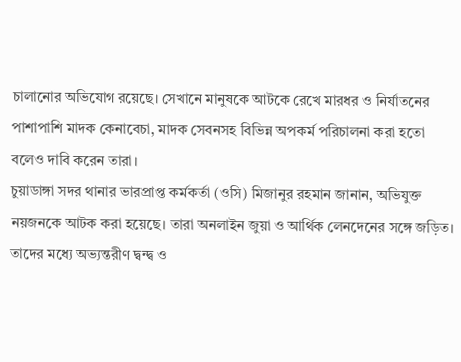চালানোর অভিযোগ রয়েছে। সেখানে মানুষকে আটকে রেখে মারধর ও নির্যাতনের পাশাপাশি মাদক কেনাবেচা, মাদক সেবনসহ বিভিন্ন অপকর্ম পরিচালনা করা হতো বলেও দাবি করেন তারা।
চুয়াডাঙ্গা সদর থানার ভারপ্রাপ্ত কর্মকর্তা (ওসি) মিজানুর রহমান জানান, অভিযুক্ত নয়জনকে আটক করা হয়েছে। তারা অনলাইন জুয়া ও আর্থিক লেনদেনের সঙ্গে জড়িত। তাদের মধ্যে অভ্যন্তরীণ দ্বন্দ্ব ও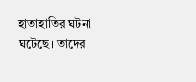হাতাহাতির ঘটনা ঘটেছে। তাদের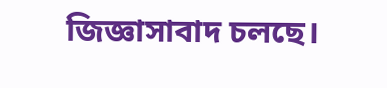জিজ্ঞাসাবাদ চলছে।